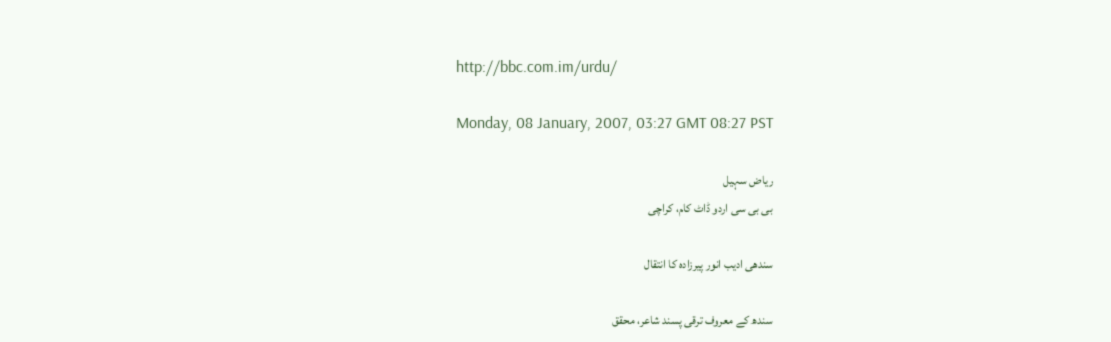http://bbc.com.im/urdu/

Monday, 08 January, 2007, 03:27 GMT 08:27 PST

ریاض سہیل
بی بی سی اردو ڈاٹ کام، کراچی

سندھی ادیب انور پیرزادہ کا انتقال

سندھ کے معروف ترقی پسند شاعر، محقق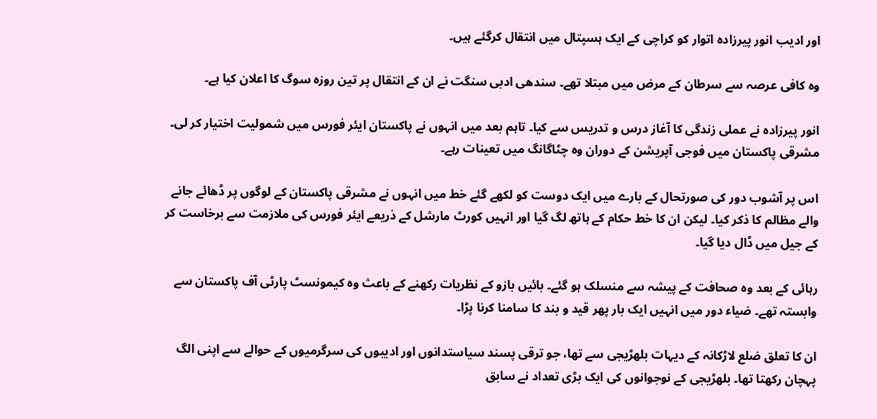اور ادیب انور پیرزادہ اتوار کو کراچی کے ایک ہسپتال میں انتقال کرگئے ہیں۔

وہ کافی عرصہ سے سرطان کے مرض میں مبتلا تھے۔ سندھی ادبی سنگت نے ان کے انتقال پر تین روزہ سوگ کا اعلان کیا ہے۔

انور پیرزادہ نے عملی زندگی کا آغاز درس و تدریس سے کیا۔ تاہم بعد میں انہوں نے پاکستان ایئر فورس میں شمولیت اختیار کر لی۔ مشرقی پاکستان میں فوجی آپریشن کے دوران وہ چٹاگانگ میں تعینات رہے۔

اس پر آشوب دور کی صورتحال کے بارے میں ایک دوست کو لکھے گئے خط میں انہوں نے مشرقی پاکستان کے لوگوں پر ڈھائے جانے والے مظالم کا ذکر کیا۔ لیکن ان کا خط حکام کے ہاتھ لگ گیا اور انہیں کورٹ مارشل کے ذریعے ایئر فورس کی ملازمت سے برخاست کر کے جیل میں ڈال دیا گیا۔

رہائی کے بعد وہ صحافت کے پیشہ سے منسلک ہو گئے۔ بائیں بازو کے نظریات رکھنے کے باعث وہ کیمونسٹ پارٹی آف پاکستان سے وابستہ تھے۔ ضیاء دور میں انہیں ایک بار پھر قید و بند کا سامنا کرنا پڑا۔

ان کا تعلق ضلع لاڑکانہ کے دیہات بلھڑیجی سے تھا، جو ترقی پسند سیاستدانوں اور ادیبوں کی سرگرمیوں کے حوالے سے اپنی الگ پہچان رکھتا تھا۔ بلھڑیجی کے نوجوانوں کی ایک بڑی تعداد نے سابق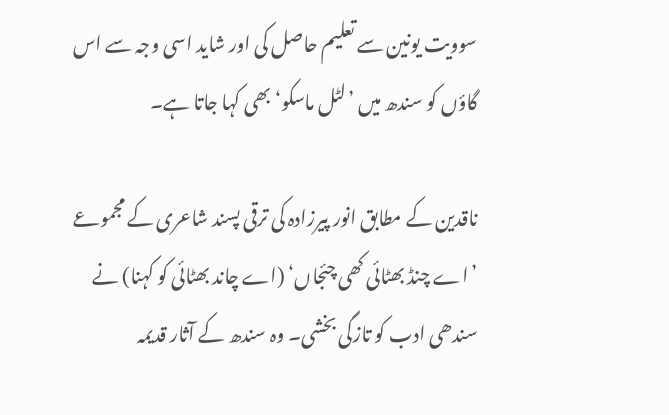سوویت یونین سے تعلیم حاصل کی اور شاید اسی وجہ سے اس گاؤں کو سندھ میں ’لٹل ماسکو‘ بھی کہا جاتا ہے۔

ناقدین کے مطابق انور پیرزادہ کی ترقی پسند شاعری کے مجموعے ’اے چنڈ بھٹائی کھی چئجاں‘ (اے چاند بھٹائی کو کہنا) نے سندھی ادب کو تازگی بخشی۔ وہ سندھ کے آثار قدیمہ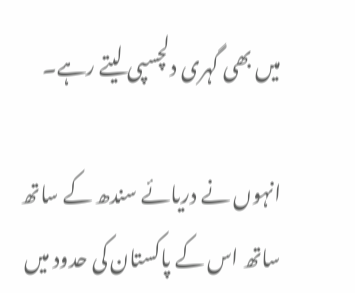میں بھی گہری دلچسپی لیتے رہے۔

انہوں نے دریائے سندھ کے ساتھ ساتھ اس کے پاکستان کی حدود میں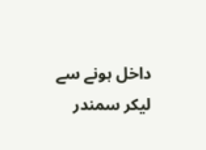داخل ہونے سے لیکر سمندر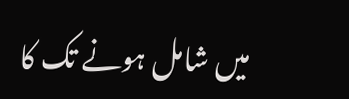میں شامل ہونے تک کا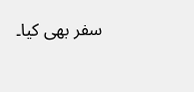سفر بھی کیا۔